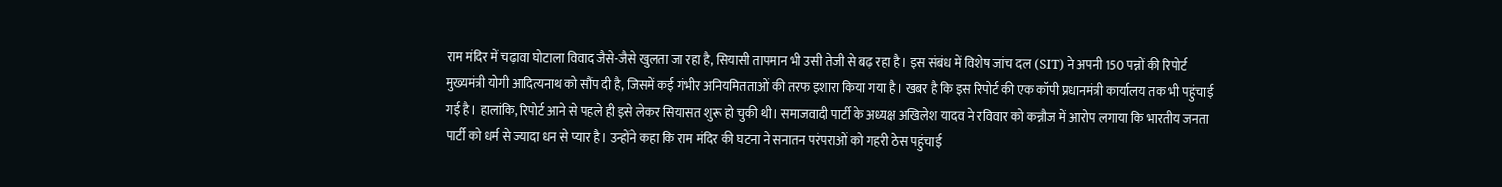राम मंदिर में चढ़ावा घोटाला विवाद जैसे-जैसे खुलता जा रहा है, सियासी तापमान भी उसी तेजी से बढ़ रहा है। इस संबंध में विशेष जांच दल (SIT) ने अपनी 150 पन्नों की रिपोर्ट मुख्यमंत्री योगी आदित्यनाथ को सौंप दी है, जिसमें कई गंभीर अनियमितताओं की तरफ इशारा किया गया है। खबर है कि इस रिपोर्ट की एक कॉपी प्रधानमंत्री कार्यालय तक भी पहुंचाई गई है। हालांकि, रिपोर्ट आने से पहले ही इसे लेकर सियासत शुरू हो चुकी थी। समाजवादी पार्टी के अध्यक्ष अखिलेश यादव ने रविवार को कन्नौज में आरोप लगाया कि भारतीय जनता पार्टी को धर्म से ज्यादा धन से प्यार है। उन्होंने कहा कि राम मंदिर की घटना ने सनातन परंपराओं को गहरी ठेस पहुंचाई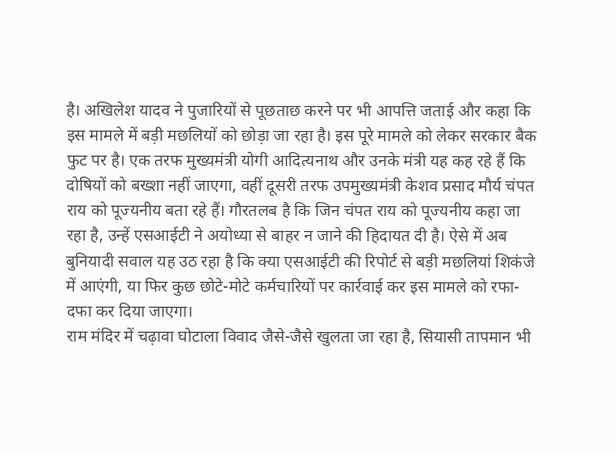है। अखिलेश यादव ने पुजारियों से पूछताछ करने पर भी आपत्ति जताई और कहा कि इस मामले में बड़ी मछलियों को छोड़ा जा रहा है। इस पूरे मामले को लेकर सरकार बैक फुट पर है। एक तरफ मुख्यमंत्री योगी आदित्यनाथ और उनके मंत्री यह कह रहे हैं कि दोषियों को बख्शा नहीं जाएगा, वहीं दूसरी तरफ उपमुख्यमंत्री केशव प्रसाद मौर्य चंपत राय को पूज्यनीय बता रहे हैं। गौरतलब है कि जिन चंपत राय को पूज्यनीय कहा जा रहा है, उन्हें एसआईटी ने अयोध्या से बाहर न जाने की हिदायत दी है। ऐसे में अब बुनियादी सवाल यह उठ रहा है कि क्या एसआईटी की रिपोर्ट से बड़ी मछलियां शिकंजे में आएंगी, या फिर कुछ छोटे-मोटे कर्मचारियों पर कार्रवाई कर इस मामले को रफा-दफा कर दिया जाएगा।
राम मंदिर में चढ़ावा घोटाला विवाद जैसे-जैसे खुलता जा रहा है, सियासी तापमान भी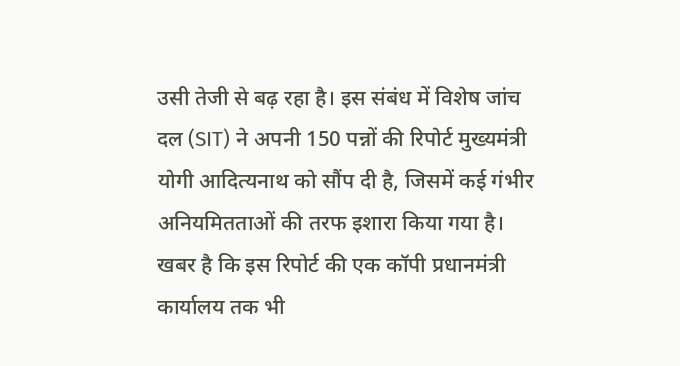उसी तेजी से बढ़ रहा है। इस संबंध में विशेष जांच दल (SIT) ने अपनी 150 पन्नों की रिपोर्ट मुख्यमंत्री योगी आदित्यनाथ को सौंप दी है, जिसमें कई गंभीर अनियमितताओं की तरफ इशारा किया गया है। खबर है कि इस रिपोर्ट की एक कॉपी प्रधानमंत्री कार्यालय तक भी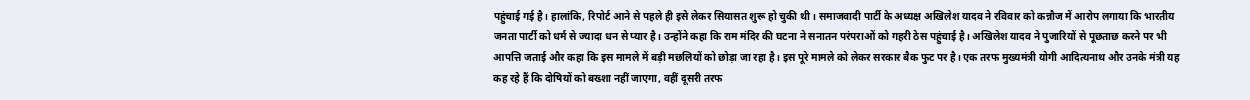पहुंचाई गई है। हालांकि, रिपोर्ट आने से पहले ही इसे लेकर सियासत शुरू हो चुकी थी। समाजवादी पार्टी के अध्यक्ष अखिलेश यादव ने रविवार को कन्नौज में आरोप लगाया कि भारतीय जनता पार्टी को धर्म से ज्यादा धन से प्यार है। उन्होंने कहा कि राम मंदिर की घटना ने सनातन परंपराओं को गहरी ठेस पहुंचाई है। अखिलेश यादव ने पुजारियों से पूछताछ करने पर भी आपत्ति जताई और कहा कि इस मामले में बड़ी मछलियों को छोड़ा जा रहा है। इस पूरे मामले को लेकर सरकार बैक फुट पर है। एक तरफ मुख्यमंत्री योगी आदित्यनाथ और उनके मंत्री यह कह रहे हैं कि दोषियों को बख्शा नहीं जाएगा, वहीं दूसरी तरफ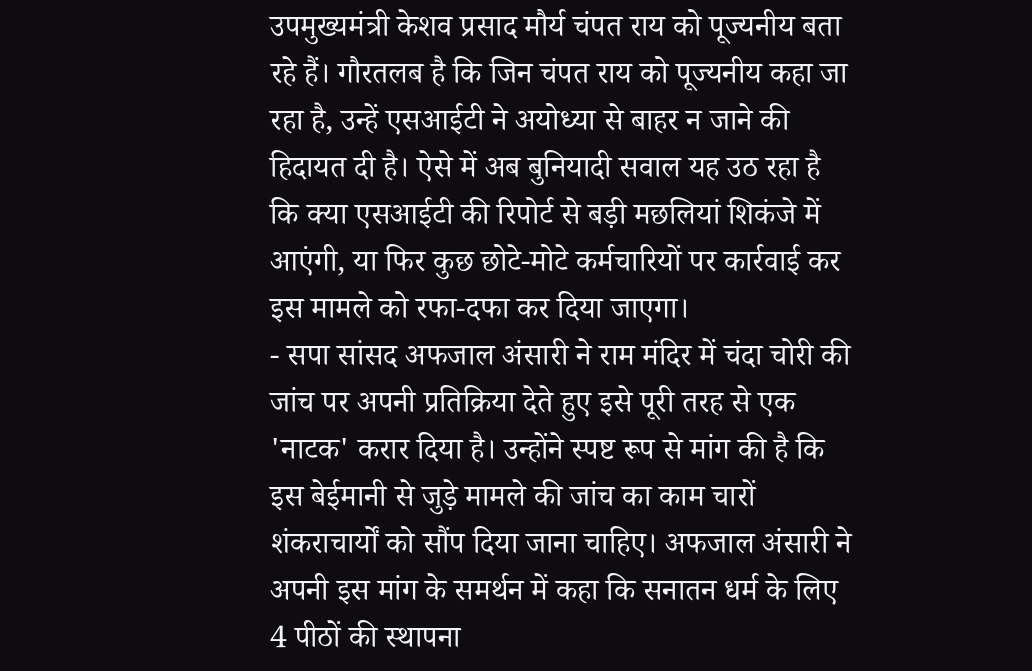उपमुख्यमंत्री केशव प्रसाद मौर्य चंपत राय को पूज्यनीय बता रहे हैं। गौरतलब है कि जिन चंपत राय को पूज्यनीय कहा जा रहा है, उन्हें एसआईटी ने अयोध्या से बाहर न जाने की हिदायत दी है। ऐसे में अब बुनियादी सवाल यह उठ रहा है कि क्या एसआईटी की रिपोर्ट से बड़ी मछलियां शिकंजे में आएंगी, या फिर कुछ छोटे-मोटे कर्मचारियों पर कार्रवाई कर इस मामले को रफा-दफा कर दिया जाएगा।
- सपा सांसद अफजाल अंसारी ने राम मंदिर में चंदा चोरी की जांच पर अपनी प्रतिक्रिया देते हुए इसे पूरी तरह से एक 'नाटक' करार दिया है। उन्होंने स्पष्ट रूप से मांग की है कि इस बेईमानी से जुड़े मामले की जांच का काम चारों शंकराचार्यों को सौंप दिया जाना चाहिए। अफजाल अंसारी ने अपनी इस मांग के समर्थन में कहा कि सनातन धर्म के लिए 4 पीठों की स्थापना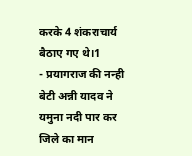करके 4 शंकराचार्य बैठाए गए थे।1
- प्रयागराज की नन्ही बेटी अन्नी यादव ने यमुना नदी पार कर जिले का मान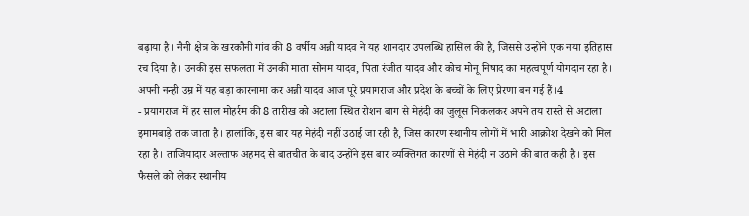बढ़ाया है। नैनी क्षेत्र के खरकौनी गांव की 8 वर्षीय अन्नी यादव ने यह शानदार उपलब्धि हासिल की है, जिससे उन्होंने एक नया इतिहास रच दिया है। उनकी इस सफलता में उनकी माता सोनम यादव, पिता रंजीत यादव और कोच मोनू निषाद का महत्वपूर्ण योगदान रहा है। अपनी नन्ही उम्र में यह बड़ा कारनामा कर अन्नी यादव आज पूरे प्रयागराज और प्रदेश के बच्चों के लिए प्रेरणा बन गई हैं।4
- प्रयागराज में हर साल मोहर्रम की 8 तारीख को अटाला स्थित रोशन बाग से मेहंदी का जुलूस निकलकर अपने तय रास्ते से अटाला इमामबाड़े तक जाता है। हालांकि, इस बार यह मेहंदी नहीं उठाई जा रही है, जिस कारण स्थानीय लोगों में भारी आक्रोश देखने को मिल रहा है। ताजियादार अल्ताफ अहमद से बातचीत के बाद उन्होंने इस बार व्यक्तिगत कारणों से मेहंदी न उठाने की बात कही है। इस फैसले को लेकर स्थानीय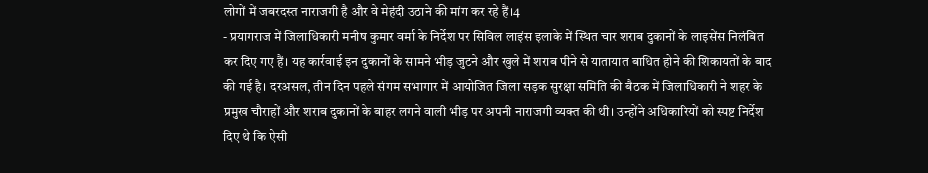लोगों में जबरदस्त नाराजगी है और वे मेहंदी उठाने की मांग कर रहे हैं।4
- प्रयागराज में जिलाधिकारी मनीष कुमार वर्मा के निर्देश पर सिविल लाइंस इलाके में स्थित चार शराब दुकानों के लाइसेंस निलंबित कर दिए गए हैं। यह कार्रवाई इन दुकानों के सामने भीड़ जुटने और खुले में शराब पीने से यातायात बाधित होने की शिकायतों के बाद की गई है। दरअसल, तीन दिन पहले संगम सभागार में आयोजित जिला सड़क सुरक्षा समिति की बैठक में जिलाधिकारी ने शहर के प्रमुख चौराहों और शराब दुकानों के बाहर लगने वाली भीड़ पर अपनी नाराजगी व्यक्त की थी। उन्होंने अधिकारियों को स्पष्ट निर्देश दिए थे कि ऐसी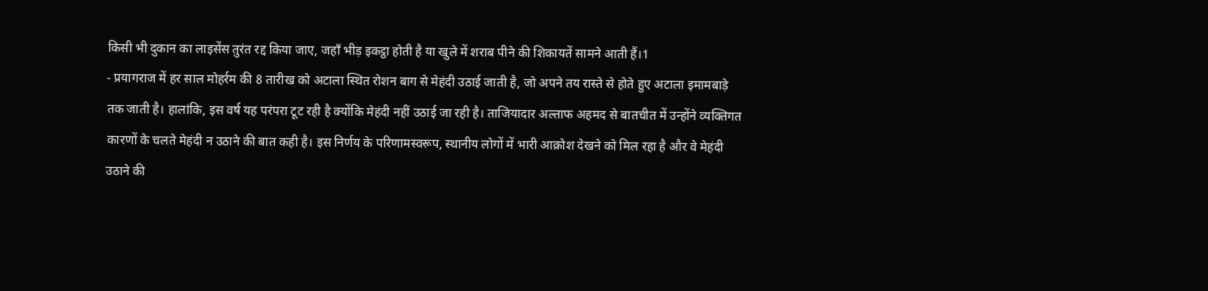किसी भी दुकान का लाइसेंस तुरंत रद्द किया जाए, जहाँ भीड़ इकट्ठा होती है या खुले में शराब पीने की शिकायतें सामने आती हैं।1
- प्रयागराज में हर साल मोहर्रम की 8 तारीख को अटाला स्थित रोशन बाग से मेहंदी उठाई जाती है, जो अपने तय रास्ते से होते हुए अटाला इमामबाड़े तक जाती है। हालांकि, इस वर्ष यह परंपरा टूट रही है क्योंकि मेहंदी नहीं उठाई जा रही है। ताजियादार अल्ताफ अहमद से बातचीत में उन्होंने व्यक्तिगत कारणों के चलते मेहंदी न उठाने की बात कही है। इस निर्णय के परिणामस्वरूप, स्थानीय लोगों में भारी आक्रोश देखने को मिल रहा है और वे मेहंदी उठाने की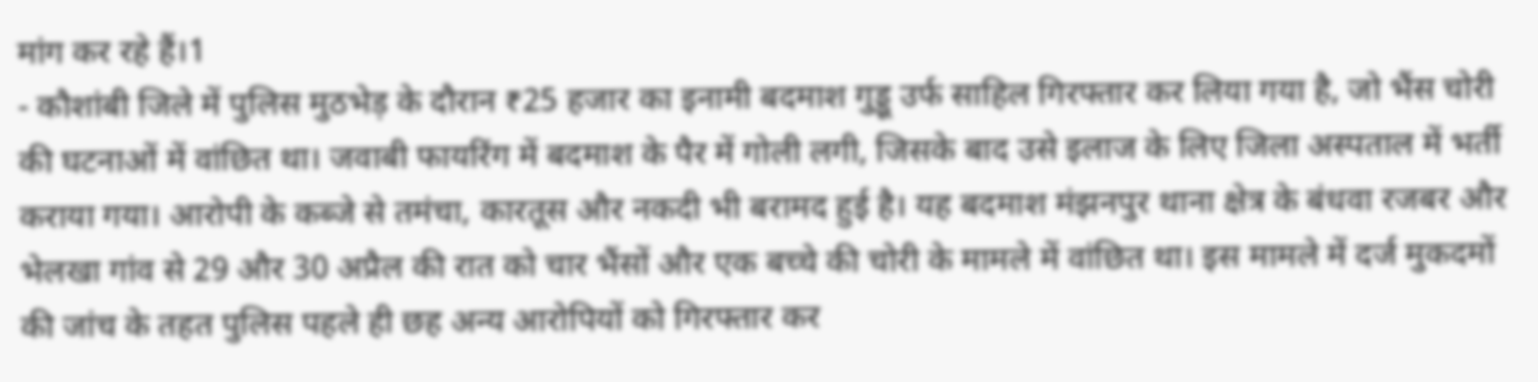मांग कर रहे हैं।1
- कौशांबी जिले में पुलिस मुठभेड़ के दौरान ₹25 हजार का इनामी बदमाश गुड्डू उर्फ साहिल गिरफ्तार कर लिया गया है, जो भैंस चोरी की घटनाओं में वांछित था। जवाबी फायरिंग में बदमाश के पैर में गोली लगी, जिसके बाद उसे इलाज के लिए जिला अस्पताल में भर्ती कराया गया। आरोपी के कब्जे से तमंचा, कारतूस और नकदी भी बरामद हुई है। यह बदमाश मंझनपुर थाना क्षेत्र के बंधवा रजबर और भेलखा गांव से 29 और 30 अप्रैल की रात को चार भैंसों और एक बच्चे की चोरी के मामले में वांछित था। इस मामले में दर्ज मुकदमों की जांच के तहत पुलिस पहले ही छह अन्य आरोपियों को गिरफ्तार कर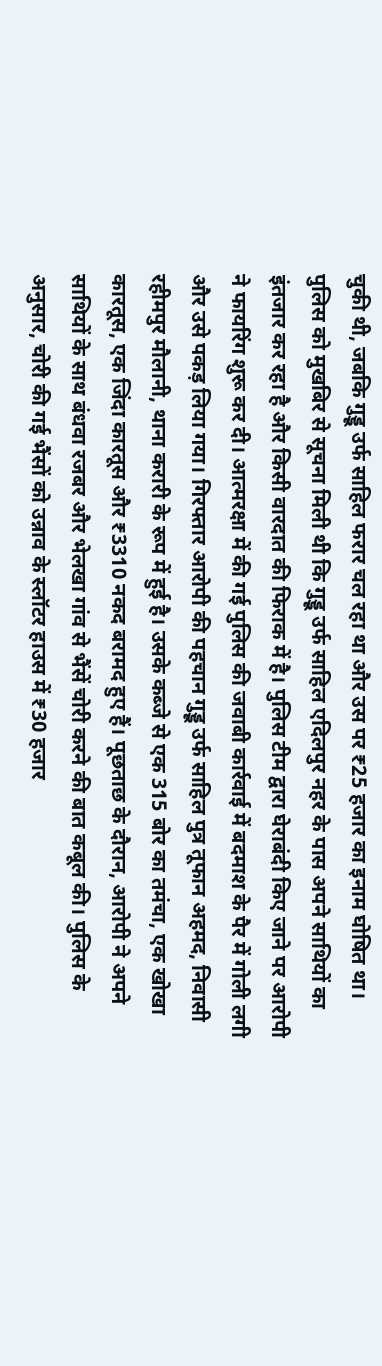चुकी थी, जबकि गुड्डू उर्फ साहिल फरार चल रहा था और उस पर ₹25 हजार का इनाम घोषित था। पुलिस को मुखबिर से सूचना मिली थी कि गुड्डू उर्फ साहिल एदिलपुर नहर के पास अपने साथियों का इंतजार कर रहा है और किसी वारदात की फिराक में है। पुलिस टीम द्वारा घेराबंदी किए जाने पर आरोपी ने फायरिंग शुरू कर दी। आत्मरक्षा में की गई पुलिस की जवाबी कार्रवाई में बदमाश के पैर में गोली लगी और उसे पकड़ लिया गया। गिरफ्तार आरोपी की पहचान गुड्डू उर्फ साहिल पुत्र तूफान अहमद, निवासी रहीमपुर मौलानी, थाना करारी के रूप में हुई है। उसके कब्जे से एक 315 बोर का तमंचा, एक खोखा कारतूस, एक जिंदा कारतूस और ₹3310 नकद बरामद हुए हैं। पूछताछ के दौरान, आरोपी ने अपने साथियों के साथ बंधवा रजबर और भेलखा गांव से भैंसें चोरी करने की बात कबूल की। पुलिस के अनुसार, चोरी की गई भैंसों को उन्नाव के स्लॉटर हाउस में ₹30 हजार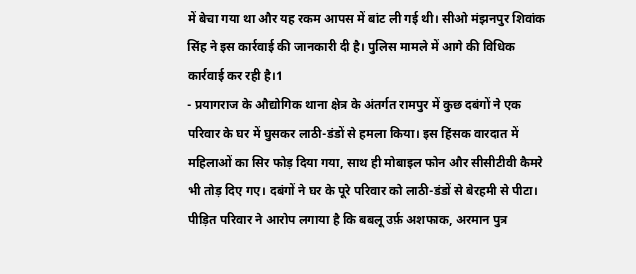में बेचा गया था और यह रकम आपस में बांट ली गई थी। सीओ मंझनपुर शिवांक सिंह ने इस कार्रवाई की जानकारी दी है। पुलिस मामले में आगे की विधिक कार्रवाई कर रही है।1
- प्रयागराज के औद्योगिक थाना क्षेत्र के अंतर्गत रामपुर में कुछ दबंगों ने एक परिवार के घर में घुसकर लाठी-डंडों से हमला किया। इस हिंसक वारदात में महिलाओं का सिर फोड़ दिया गया, साथ ही मोबाइल फोन और सीसीटीवी कैमरे भी तोड़ दिए गए। दबंगों ने घर के पूरे परिवार को लाठी-डंडों से बेरहमी से पीटा। पीड़ित परिवार ने आरोप लगाया है कि बबलू उर्फ़ अशफाक, अरमान पुत्र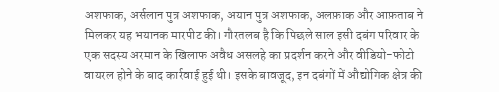अशफाक, अर्सलान पुत्र अशफाक, अयान पुत्र अशफाक, अलफ़ाक और आफ़ताब ने मिलकर यह भयानक मारपीट की। गौरतलब है कि पिछले साल इसी दबंग परिवार के एक सदस्य अरमान के खिलाफ अवैध असलहे का प्रदर्शन करने और वीडियो-फोटो वायरल होने के बाद कार्रवाई हुई थी। इसके बावजूद, इन दबंगों में औद्योगिक क्षेत्र की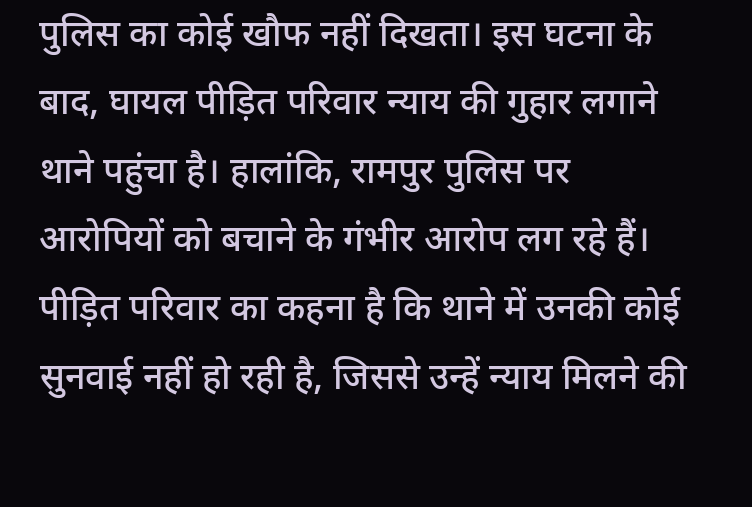पुलिस का कोई खौफ नहीं दिखता। इस घटना के बाद, घायल पीड़ित परिवार न्याय की गुहार लगाने थाने पहुंचा है। हालांकि, रामपुर पुलिस पर आरोपियों को बचाने के गंभीर आरोप लग रहे हैं। पीड़ित परिवार का कहना है कि थाने में उनकी कोई सुनवाई नहीं हो रही है, जिससे उन्हें न्याय मिलने की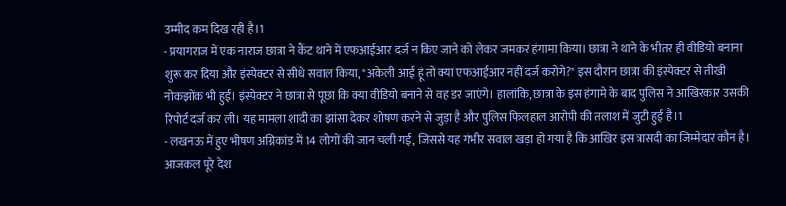उम्मीद कम दिख रही है।1
- प्रयागराज में एक नाराज छात्रा ने कैंट थाने में एफआईआर दर्ज न किए जाने को लेकर जमकर हंगामा किया। छात्रा ने थाने के भीतर ही वीडियो बनाना शुरू कर दिया और इंस्पेक्टर से सीधे सवाल किया, "अकेली आई हूं तो क्या एफआईआर नहीं दर्ज करोगे?" इस दौरान छात्रा की इंस्पेक्टर से तीखी नोकझोंक भी हुई। इंस्पेक्टर ने छात्रा से पूछा कि क्या वीडियो बनाने से वह डर जाएंगे। हालांकि, छात्रा के इस हंगामे के बाद पुलिस ने आखिरकार उसकी रिपोर्ट दर्ज कर ली। यह मामला शादी का झांसा देकर शोषण करने से जुड़ा है और पुलिस फिलहाल आरोपी की तलाश में जुटी हुई है।1
- लखनऊ में हुए भीषण अग्निकांड में 14 लोगों की जान चली गई, जिससे यह गंभीर सवाल खड़ा हो गया है कि आखिर इस त्रासदी का जिम्मेदार कौन है। आजकल पूरे देश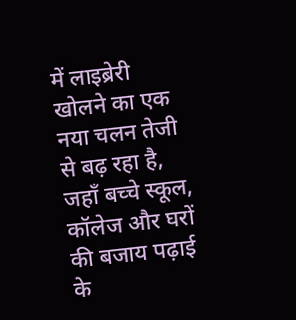में लाइब्रेरी खोलने का एक नया चलन तेजी से बढ़ रहा है, जहाँ बच्चे स्कूल, कॉलेज और घरों की बजाय पढ़ाई के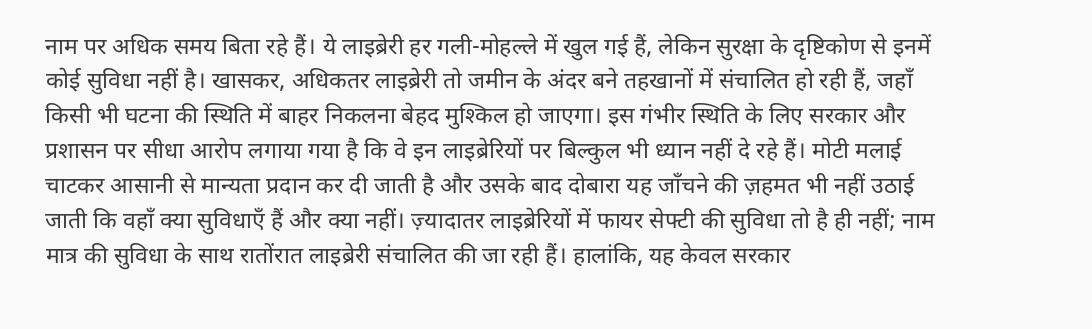नाम पर अधिक समय बिता रहे हैं। ये लाइब्रेरी हर गली-मोहल्ले में खुल गई हैं, लेकिन सुरक्षा के दृष्टिकोण से इनमें कोई सुविधा नहीं है। खासकर, अधिकतर लाइब्रेरी तो जमीन के अंदर बने तहखानों में संचालित हो रही हैं, जहाँ किसी भी घटना की स्थिति में बाहर निकलना बेहद मुश्किल हो जाएगा। इस गंभीर स्थिति के लिए सरकार और प्रशासन पर सीधा आरोप लगाया गया है कि वे इन लाइब्रेरियों पर बिल्कुल भी ध्यान नहीं दे रहे हैं। मोटी मलाई चाटकर आसानी से मान्यता प्रदान कर दी जाती है और उसके बाद दोबारा यह जाँचने की ज़हमत भी नहीं उठाई जाती कि वहाँ क्या सुविधाएँ हैं और क्या नहीं। ज़्यादातर लाइब्रेरियों में फायर सेफ्टी की सुविधा तो है ही नहीं; नाम मात्र की सुविधा के साथ रातोंरात लाइब्रेरी संचालित की जा रही हैं। हालांकि, यह केवल सरकार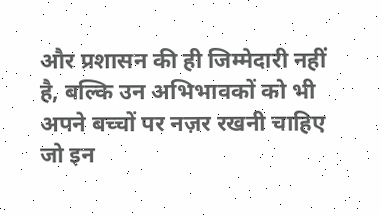और प्रशासन की ही जिम्मेदारी नहीं है, बल्कि उन अभिभावकों को भी अपने बच्चों पर नज़र रखनी चाहिए जो इन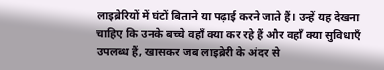लाइब्रेरियों में घंटों बिताने या पढ़ाई करने जाते हैं। उन्हें यह देखना चाहिए कि उनके बच्चे वहाँ क्या कर रहे हैं और वहाँ क्या सुविधाएँ उपलब्ध हैं, खासकर जब लाइब्रेरी के अंदर से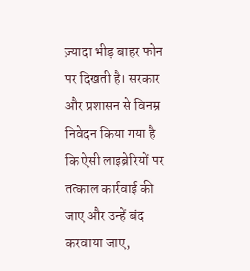ज़्यादा भीड़ बाहर फोन पर दिखती है। सरकार और प्रशासन से विनम्र निवेदन किया गया है कि ऐसी लाइब्रेरियों पर तत्काल कार्रवाई की जाए और उन्हें बंद करवाया जाए,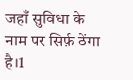जहाँ सुविधा के नाम पर सिर्फ़ ठेंगा है।1